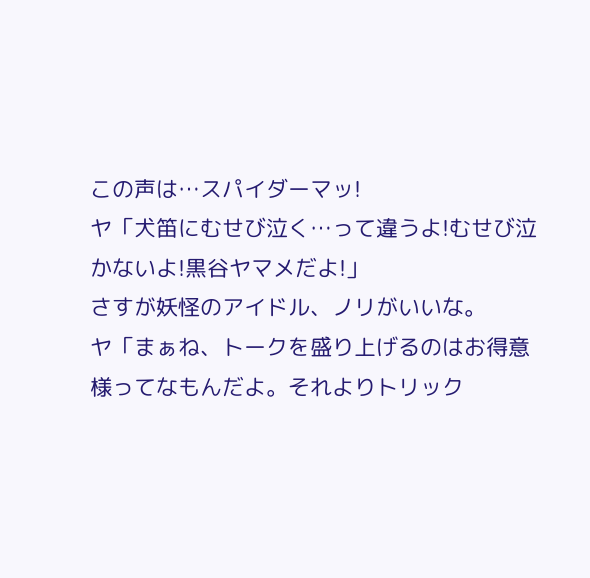この声は…スパイダーマッ!
ヤ「犬笛にむせび泣く…って違うよ!むせび泣かないよ!黒谷ヤマメだよ!」
さすが妖怪のアイドル、ノリがいいな。
ヤ「まぁね、トークを盛り上げるのはお得意様ってなもんだよ。それよりトリック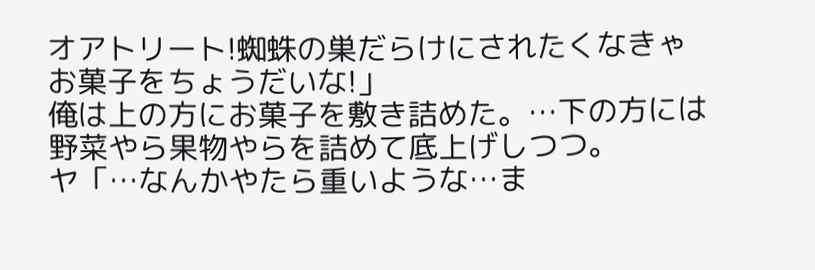オアトリート!蜘蛛の巣だらけにされたくなきゃお菓子をちょうだいな!」
俺は上の方にお菓子を敷き詰めた。…下の方には野菜やら果物やらを詰めて底上げしつつ。
ヤ「…なんかやたら重いような…ま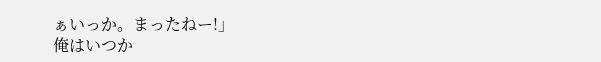ぁいっか。まったねー!」
俺はいつか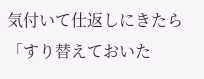気付いて仕返しにきたら「すり替えておいた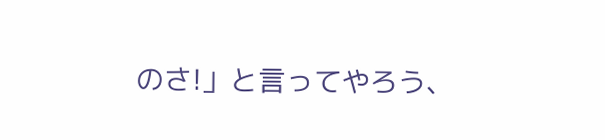のさ!」と言ってやろう、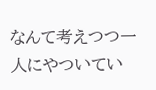なんて考えつつ一人にやついてい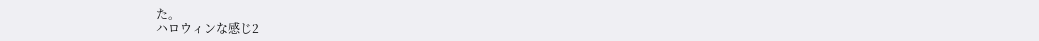た。
ハロウィンな感じ2